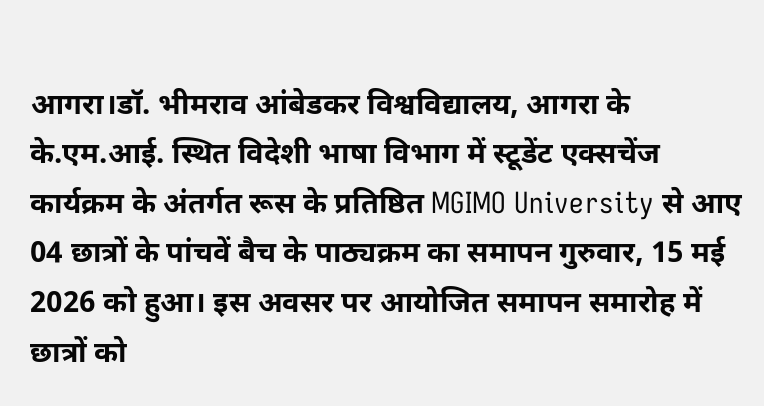आगरा।डॉ. भीमराव आंबेडकर विश्वविद्यालय, आगरा के के.एम.आई. स्थित विदेशी भाषा विभाग में स्टूडेंट एक्सचेंज कार्यक्रम के अंतर्गत रूस के प्रतिष्ठित MGIMO University से आए 04 छात्रों के पांचवें बैच के पाठ्यक्रम का समापन गुरुवार, 15 मई 2026 को हुआ। इस अवसर पर आयोजित समापन समारोह में छात्रों को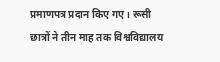प्रमाणपत्र प्रदान किए गए। रूसी छात्रों ने तीन माह तक विश्वविद्यालय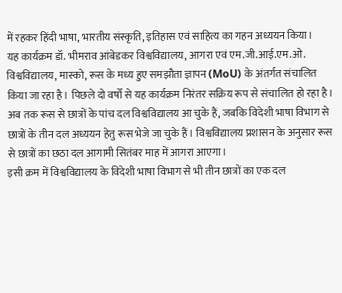में रहकर हिंदी भाषा, भारतीय संस्कृति, इतिहास एवं साहित्य का गहन अध्ययन किया।
यह कार्यक्रम डॉ. भीमराव आंबेडकर विश्वविद्यालय, आगरा एवं एम.जी.आई.एम.ओ. विश्वविद्यालय, मास्को, रूस के मध्य हुए समझौता ज्ञापन (MoU) के अंतर्गत संचालित किया जा रहा है। पिछले दो वर्षों से यह कार्यक्रम निरंतर सक्रिय रूप से संचालित हो रहा है। अब तक रूस से छात्रों के पांच दल विश्वविद्यालय आ चुके हैं, जबकि विदेशी भाषा विभाग से छात्रों के तीन दल अध्ययन हेतु रूस भेजे जा चुके हैं। विश्वविद्यालय प्रशासन के अनुसार रूस से छात्रों का छठा दल आगामी सितंबर माह में आगरा आएगा।
इसी क्रम में विश्वविद्यालय के विदेशी भाषा विभाग से भी तीन छात्रों का एक दल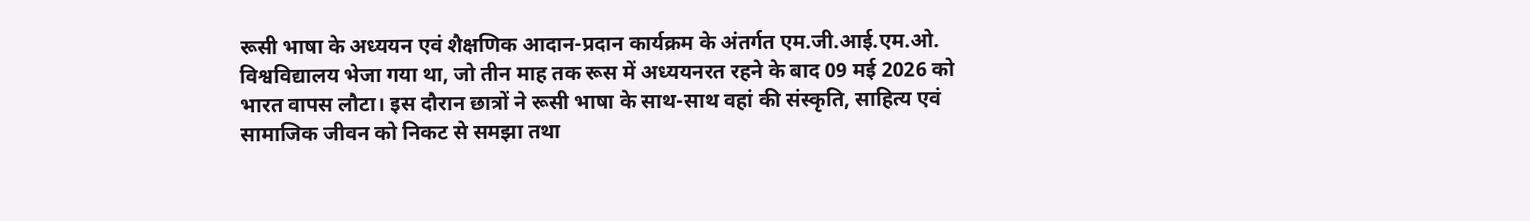रूसी भाषा के अध्ययन एवं शैक्षणिक आदान-प्रदान कार्यक्रम के अंतर्गत एम.जी.आई.एम.ओ. विश्वविद्यालय भेजा गया था, जो तीन माह तक रूस में अध्ययनरत रहने के बाद 09 मई 2026 को भारत वापस लौटा। इस दौरान छात्रों ने रूसी भाषा के साथ-साथ वहां की संस्कृति, साहित्य एवं सामाजिक जीवन को निकट से समझा तथा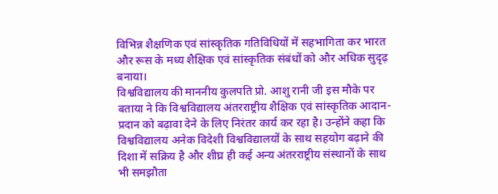विभिन्न शैक्षणिक एवं सांस्कृतिक गतिविधियों में सहभागिता कर भारत और रूस के मध्य शैक्षिक एवं सांस्कृतिक संबंधों को और अधिक सुदृढ़ बनाया।
विश्वविद्यालय की माननीय कुलपति प्रो. आशु रानी जी इस मौके पर बताया ने कि विश्वविद्यालय अंतरराष्ट्रीय शैक्षिक एवं सांस्कृतिक आदान-प्रदान को बढ़ावा देने के लिए निरंतर कार्य कर रहा है। उन्होंने कहा कि विश्वविद्यालय अनेक विदेशी विश्वविद्यालयों के साथ सहयोग बढ़ाने की दिशा में सक्रिय है और शीघ्र ही कई अन्य अंतरराष्ट्रीय संस्थानों के साथ भी समझौता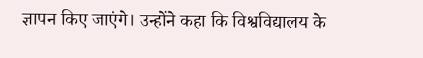ज्ञापन किए जाएंगे। उन्होंने कहा कि विश्वविद्यालय के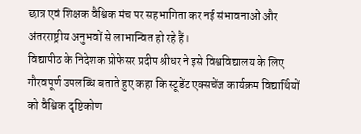छात्र एवं शिक्षक वैश्विक मंच पर सहभागिता कर नई संभावनाओं और अंतरराष्ट्रीय अनुभवों से लाभान्वित हो रहे हैं।
विद्यापीठ के निदेशक प्रोफेसर प्रदीप श्रीधर ने इसे विश्वविद्यालय के लिए गौरवपूर्ण उपलब्धि बताते हुए कहा कि स्टूडेंट एक्सचेंज कार्यक्रम विद्यार्थियों को वैश्विक दृष्टिकोण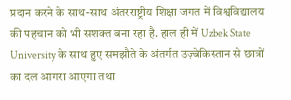प्रदान करने के साथ-साथ अंतरराष्ट्रीय शिक्षा जगत में विश्वविद्यालय की पहचान को भी सशक्त बना रहा है. हाल ही में Uzbek State University के साथ हुए समझौते के अंतर्गत उज़्बेकिस्तान से छात्रों का दल आगरा आएगा तथा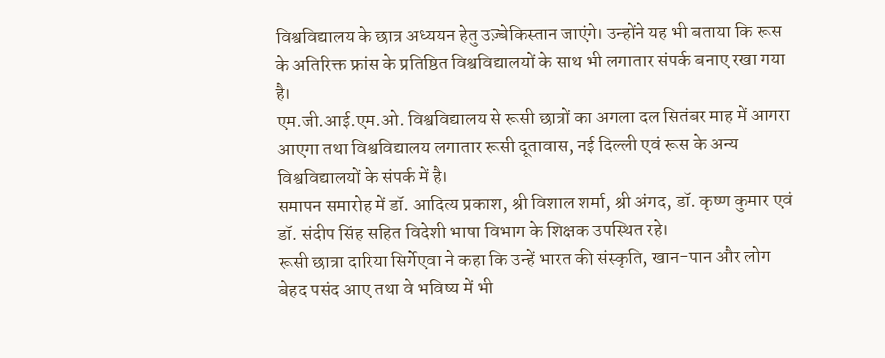विश्वविद्यालय के छात्र अध्ययन हेतु उज़्बेकिस्तान जाएंगे। उन्होंने यह भी बताया कि रूस के अतिरिक्त फ्रांस के प्रतिष्ठित विश्वविद्यालयों के साथ भी लगातार संपर्क बनाए रखा गया है।
एम.जी.आई.एम.ओ. विश्वविद्यालय से रूसी छात्रों का अगला दल सितंबर माह में आगरा आएगा तथा विश्वविद्यालय लगातार रूसी दूतावास, नई दिल्ली एवं रूस के अन्य विश्वविद्यालयों के संपर्क में है।
समापन समारोह में डॉ. आदित्य प्रकाश, श्री विशाल शर्मा, श्री अंगद, डॉ. कृष्ण कुमार एवं डॉ. संदीप सिंह सहित विदेशी भाषा विभाग के शिक्षक उपस्थित रहे।
रूसी छात्रा दारिया सिर्गेएवा ने कहा कि उन्हें भारत की संस्कृति, खान-पान और लोग बेहद पसंद आए तथा वे भविष्य में भी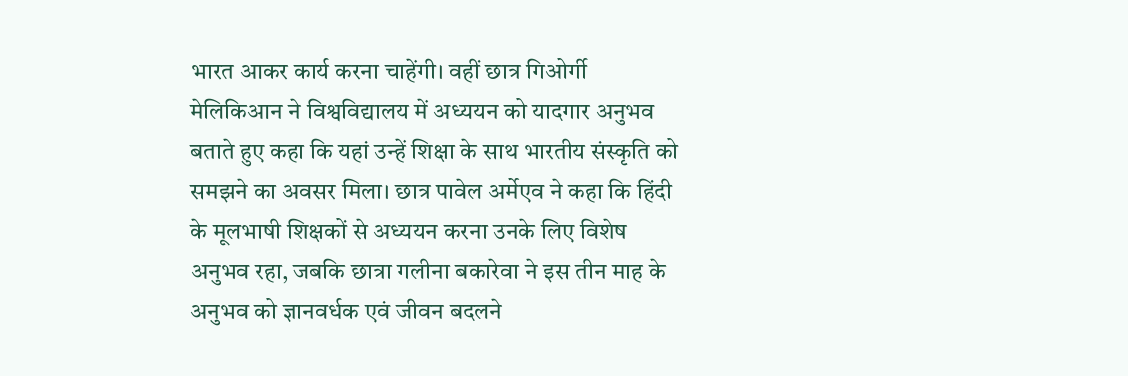भारत आकर कार्य करना चाहेंगी। वहीं छात्र गिओर्गी मेलिकिआन ने विश्वविद्यालय में अध्ययन को यादगार अनुभव बताते हुए कहा कि यहां उन्हें शिक्षा के साथ भारतीय संस्कृति को समझने का अवसर मिला। छात्र पावेल अर्मेएव ने कहा कि हिंदी के मूलभाषी शिक्षकों से अध्ययन करना उनके लिए विशेष अनुभव रहा, जबकि छात्रा गलीना बकारेवा ने इस तीन माह के अनुभव को ज्ञानवर्धक एवं जीवन बदलने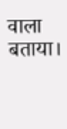वाला बताया।